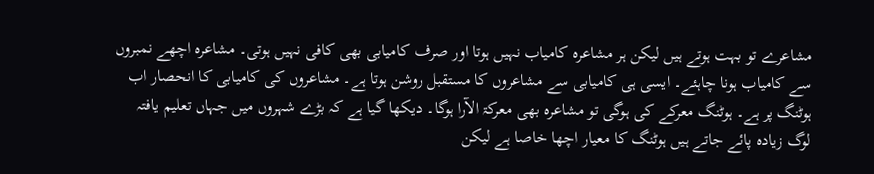مشاعرے تو بہت ہوتے ہیں لیکن ہر مشاعرہ کامیاب نہیں ہوتا اور صرف کامیابی بھی کافی نہیں ہوتی۔ مشاعرہ اچھے نمبروں سے کامیاب ہونا چاہئے۔ ایسی ہی کامیابی سے مشاعروں کا مستقبل روشن ہوتا ہے۔ مشاعروں کی کامیابی کا انحصار اب ہوٹنگ پر ہے۔ ہوٹنگ معرکے کی ہوگی تو مشاعرہ بھی معرکۃ الآرا ہوگا۔ دیکھا گیا ہے کہ بڑے شہروں میں جہاں تعلیم یافتہ لوگ زیادہ پائے جاتے ہیں ہوٹنگ کا معیار اچھا خاصا ہے لیکن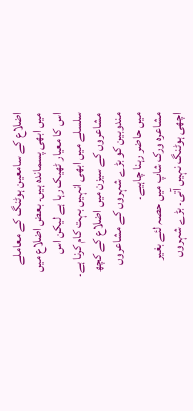اضلاع کے سامعین ہوٹنگ کے معاملے میں ابھی پسماندہ ہیں۔ بعض اضلاع میں اس کا معیار ٹھیک رہا ہے لیکن اس سلسلے میں ابھی انہیں بہت کام کرنا ہے۔ مشاعروں کے سیزن میں اضلاع کے کچھ مندوبین کو بڑے شہروں کے مشاعروں میں حاضر رہنا چاہیے۔
مشاعرہ ورک شاپ میں حصہ لئے بغیر اچھی ہوٹنگ نہیں آتی۔ بڑے شہروں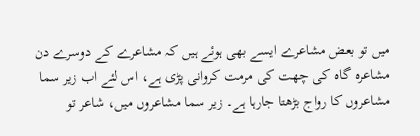میں تو بعض مشاعرے ایسے بھی ہوئے ہیں کہ مشاعرے کے دوسرے دن مشاعرہ گاہ کی چھت کی مرمت کروانی پڑی ہے، اس لئے اب زیر سما مشاعروں کا رواج بڑھتا جارہا ہے۔ زیر سما مشاعروں میں، شاعر تو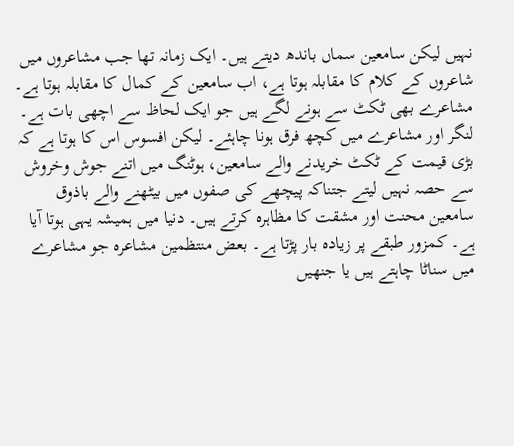نہیں لیکن سامعین سماں باندھ دیتے ہیں۔ ایک زمانہ تھا جب مشاعروں میں شاعروں کے کلام کا مقابلہ ہوتا ہے، اب سامعین کے کمال کا مقابلہ ہوتا ہے۔ مشاعرے بھی ٹکٹ سے ہونے لگے ہیں جو ایک لحاظ سے اچھی بات ہے۔
لنگر اور مشاعرے میں کچھ فرق ہونا چاہئے۔ لیکن افسوس اس کا ہوتا ہے کہ بڑی قیمت کے ٹکٹ خریدنے والے سامعین، ہوٹنگ میں اتنے جوش وخروش سے حصہ نہیں لیتے جتناکہ پیچھے کی صفوں میں بیٹھنے والے باذوق سامعین محنت اور مشقت کا مظاہرہ کرتے ہیں۔ دنیا میں ہمیشہ یہی ہوتا آیا ہے۔ کمزور طبقے پر زیادہ بار پڑتا ہے۔ بعض منتظمین مشاعرہ جو مشاعرے میں سناٹا چاہتے ہیں یا جنھیں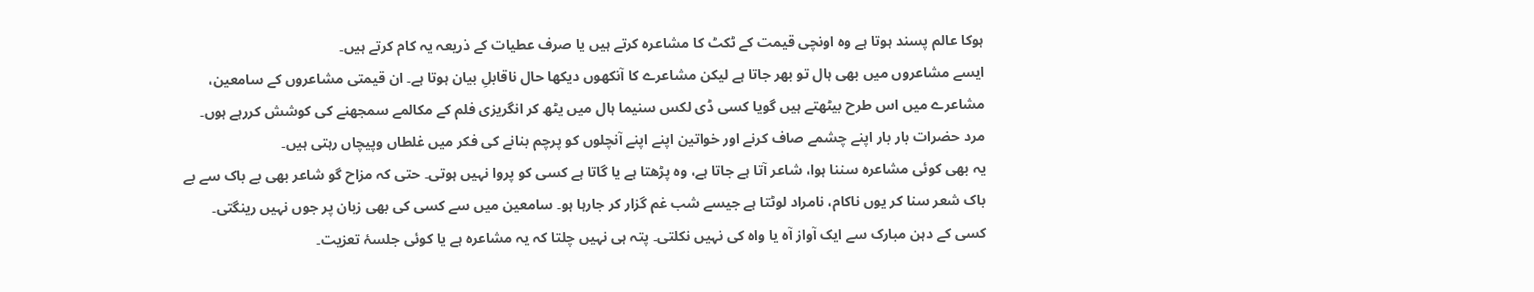ہوکا عالم پسند ہوتا ہے وہ اونچی قیمت کے ٹکٹ کا مشاعرہ کرتے ہیں یا صرف عطیات کے ذریعہ یہ کام کرتے ہیں۔
ایسے مشاعروں میں بھی ہال تو بھر جاتا ہے لیکن مشاعرے کا آنکھوں دیکھا حال ناقابلِ بیان ہوتا ہے۔ ان قیمتی مشاعروں کے سامعین، مشاعرے میں اس طرح بیٹھتے ہیں گویا کسی ڈی لکس سنیما ہال میں یٹھ کر انگریزی فلم کے مکالمے سمجھنے کی کوشش کررہے ہوں۔ مرد حضرات بار بار اپنے چشمے صاف کرنے اور خواتین اپنے اپنے آنچلوں کو پرچم بنانے کی فکر میں غلطاں وپیچاں رہتی ہیں۔
یہ بھی کوئی مشاعرہ سننا ہوا، شاعر آتا ہے جاتا ہے، وہ پڑھتا ہے یا گاتا ہے کسی کو پروا نہیں ہوتی۔ حتی کہ مزاح گو شاعر بھی بے باک سے بے باک شعر سنا کر یوں ناکام، نامراد لوٹتا ہے جیسے شب غم گزار کر جارہا ہو۔ سامعین میں سے کسی کی بھی زبان پر جوں نہیں رینگتی۔ کسی کے دہن مبارک سے ایک آواز آہ یا واہ کی نہیں نکلتی۔ پتہ ہی نہیں چلتا کہ یہ مشاعرہ ہے یا کوئی جلسۂ تعزیت۔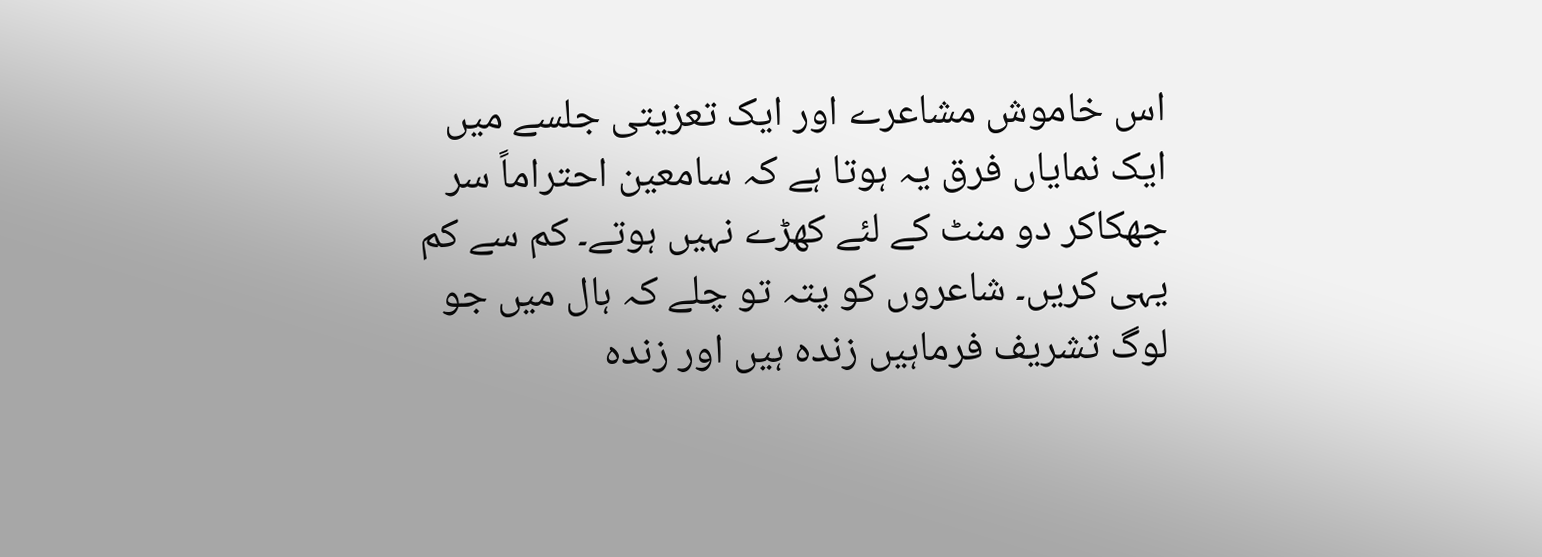اس خاموش مشاعرے اور ایک تعزیتی جلسے میں ایک نمایاں فرق یہ ہوتا ہے کہ سامعین احتراماً سر جھکاکر دو منٹ کے لئے کھڑے نہیں ہوتے۔ کم سے کم یہی کریں۔ شاعروں کو پتہ تو چلے کہ ہال میں جو لوگ تشریف فرماہیں زندہ ہیں اور زندہ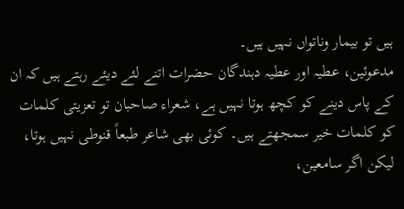ہیں تو بیمار وناتواں نہیں ہیں۔
مدعوئین، عطیہ اور عطیہ دہندگان حضرات اتنے لئے دیئے رہتے ہیں کہ ان کے پاس دینے کو کچھ ہوتا نہیں ہے، شعراء صاحبان تو تعزیتی کلمات کو کلمات خیر سمجھتے ہیں۔ کوئی بھی شاعر طبعاً قنوطی نہیں ہوتا، لیکن اگر سامعین،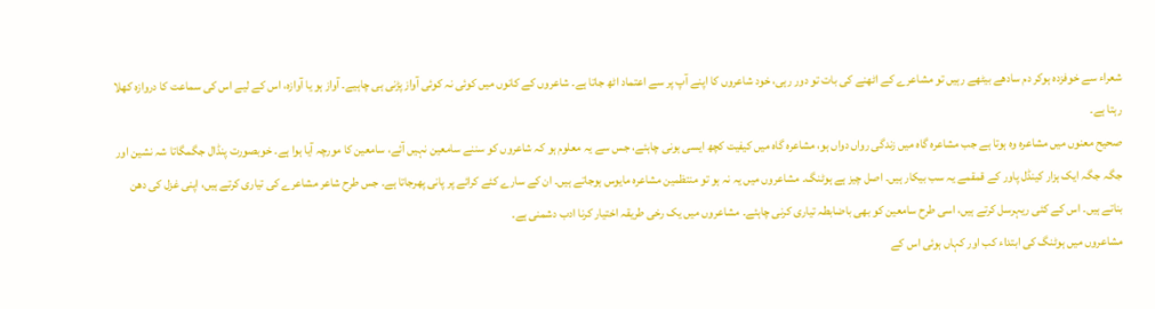شعراء سے خوفزدہ ہوکر دم سادھے بیٹھے رہیں تو مشاعرے کے اٹھنے کی بات تو دور رہی، خود شاعروں کا اپنے آپ پر سے اعتماد اٹھ جاتا ہے۔ شاعروں کے کانوں میں کوئی نہ کوئی آواز پڑنی ہی چاہیے۔ آواز ہو یا آوازہ، اس کے لیے اس کی سماعت کا دروازہ کھلا رہتا ہے۔
صحیح معنوں میں مشاعرہ وہ ہوتا ہے جب مشاعرہ گاہ میں زندگی رواں دواں ہو، مشاعرہ گاہ میں کیفیت کچھ ایسی ہونی چاہئے، جس سے یہ معلوم ہو کہ شاعروں کو سننے سامعین نہیں آئے، سامعین کا مورچہ آیا ہوا ہے۔ خوبصورت پنڈال جگمگاتا شہ نشین اور جگہ جگہ ایک ہزار کینڈل پاور کے قمقمے یہ سب بیکار ہیں۔ اصل چیز ہے ہوٹنگ۔ مشاعروں میں یہ نہ ہو تو منتظمین مشاعرہ مایوس ہوجاتے ہیں۔ ان کے سارے کئے کرائے پر پانی پھرجاتا ہے۔ جس طرح شاعر مشاعرے کی تیاری کرتے ہیں، اپنی غزل کی دھن بناتے ہیں۔ اس کے کئی ریہرسل کرتے ہیں، اسی طرح سامعین کو بھی باضابطہ تیاری کرنی چاہئے۔ مشاعروں میں یک رخی طریقہ اختیار کرنا ادب دشمنی ہے۔
مشاعروں میں ہوٹنگ کی ابتداء کب اور کہاں ہوئی اس کے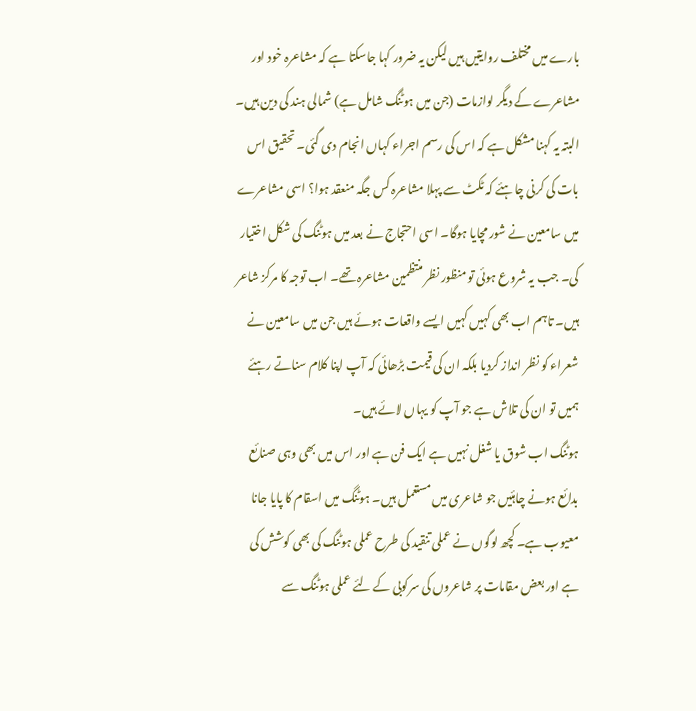بارے میں مختلف روایتیں ہیں لیکن یہ ضرور کہا جاسکتا ہے کہ مشاعرہ خود اور مشاعرے کے دیگر لوازمات (جن میں ہوٹنگ شامل ہے) شمالی ہند کی دین ہیں۔ البتہ یہ کہنا مشکل ہے کہ اس کی رسم اجراء کہاں انجام دی گئی۔ تحقیق اس بات کی کرنی چاہئے کہ ٹکٹ سے پہلا مشاعرہ کس جگہ منعقد ہوا؟ اسی مشاعرے میں سامعین نے شور مچایا ہوگا۔ اسی احتجاج نے بعد میں ہوٹنگ کی شکل اختیار کی۔ جب یہ شروع ہوئی تو منظور نظر منتظمین مشاعرہ تھے۔ اب توجہ کا مرکز شاعر ہیں۔ تاہم اب بھی کہیں کہیں ایسے واقعات ہوئے ہیں جن میں سامعین نے شعراء کو نظر انداز کردیا بلکہ ان کی قیمت بڑھائی کہ آپ اپنا کلام سناتے رہئے ہمیں تو ان کی تلاش ہے جو آپ کو یہاں لائے ہیں۔
ہوٹنگ اب شوق یا شغل نہیں ہے ایک فن ہے اور اس میں بھی وہی صنائع بدائع ہونے چاہئیں جو شاعری میں مستعمل ہیں۔ ہوٹنگ میں اسقام کا پایا جانا معیوب ہے۔ کچھ لوگوں نے عملی تنقید کی طرح عملی ہوٹنگ کی بھی کوشش کی ہے اور بعض مقامات پر شاعروں کی سرکوبی کے لئے عملی ہوٹنگ سے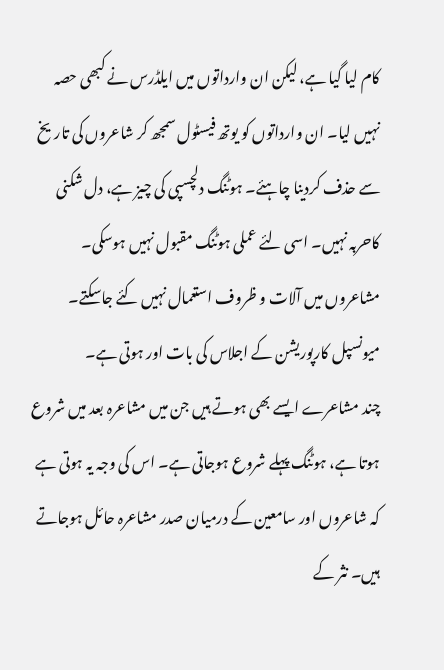کام لیا گیا ہے، لیکن ان وارداتوں میں ایلڈرس نے کبھی حصہ نہیں لیا۔ ان وارداتوں کو یوتھ فیسٹول سمجھ کر شاعروں کی تاریخ سے حذف کردینا چاہئے۔ ہوٹنگ دلچسپی کی چیز ہے، دل شکنی کاحربہ نہیں۔ اسی لئے عملی ہوٹنگ مقبول نہیں ہوسکی۔ مشاعروں میں آلات و ظروف استعمال نہیں کئے جاسکتے۔ میونسپل کارپوریشن کے اجلاس کی بات اور ہوتی ہے۔
چند مشاعرے ایسے بھی ہوتے ہیں جن میں مشاعرہ بعد میں شروع ہوتا ہے، ہوٹنگ پہلے شروع ہوجاتی ہے۔ اس کی وجہ یہ ہوتی ہے کہ شاعروں اور سامعین کے درمیان صدر مشاعرہ حائل ہوجاتے ہیں۔ نثر کے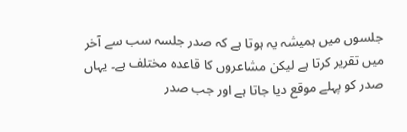جلسوں میں ہمیشہ یہ ہوتا ہے کہ صدر جلسہ سب سے آخر میں تقریر کرتا ہے لیکن مشاعروں کا قاعدہ مختلف ہے۔ یہاں صدر کو پہلے موقع دیا جاتا ہے اور جب صدر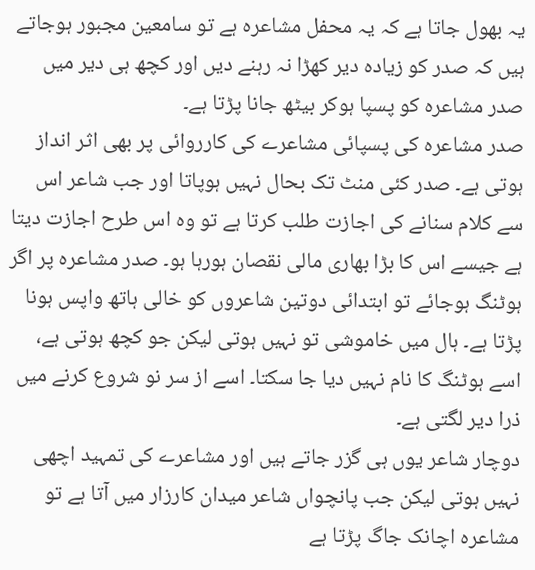یہ بھول جاتا ہے کہ یہ محفل مشاعرہ ہے تو سامعین مجبور ہوجاتے ہیں کہ صدر کو زیادہ دیر کھڑا نہ رہنے دیں اور کچھ ہی دیر میں صدر مشاعرہ کو پسپا ہوکر بیٹھ جانا پڑتا ہے۔
صدر مشاعرہ کی پسپائی مشاعرے کی کارروائی پر بھی اثر انداز ہوتی ہے۔ صدر کئی منٹ تک بحال نہیں ہوپاتا اور جب شاعر اس سے کلام سنانے کی اجازت طلب کرتا ہے تو وہ اس طرح اجازت دیتا ہے جیسے اس کا بڑا بھاری مالی نقصان ہورہا ہو۔ صدر مشاعرہ پر اگر ہوٹنگ ہوجائے تو ابتدائی دوتین شاعروں کو خالی ہاتھ واپس ہونا پڑتا ہے۔ ہال میں خاموشی تو نہیں ہوتی لیکن جو کچھ ہوتی ہے، اسے ہوٹنگ کا نام نہیں دیا جا سکتا۔ اسے از سر نو شروع کرنے میں ذرا دیر لگتی ہے۔
دوچار شاعر یوں ہی گزر جاتے ہیں اور مشاعرے کی تمہید اچھی نہیں ہوتی لیکن جب پانچواں شاعر میدان کارزار میں آتا ہے تو مشاعرہ اچانک جاگ پڑتا ہے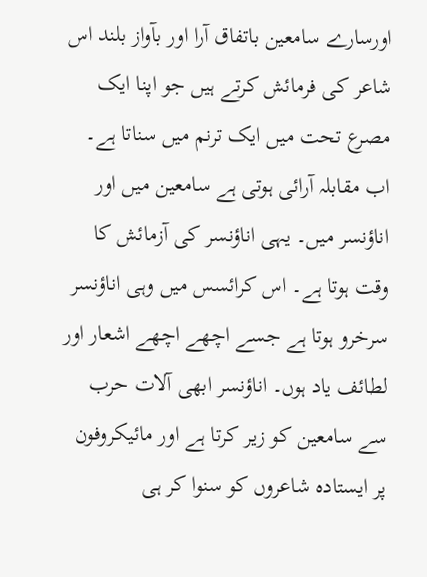اورسارے سامعین باتفاق آرا اور بآواز بلند اس شاعر کی فرمائش کرتے ہیں جو اپنا ایک مصرع تحت میں ایک ترنم میں سناتا ہے۔ اب مقابلہ آرائی ہوتی ہے سامعین میں اور اناؤنسر میں۔ یہی اناؤنسر کی آزمائش کا وقت ہوتا ہے۔ اس کرائسس میں وہی اناؤنسر سرخرو ہوتا ہے جسے اچھے اچھے اشعار اور لطائف یاد ہوں۔ اناؤنسر ابھی آلات حرب سے سامعین کو زیر کرتا ہے اور مائیکروفون پر ایستادہ شاعروں کو سنوا کر ہی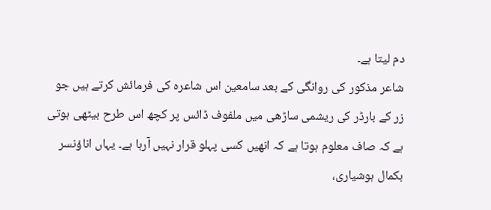دم لیتا ہے۔
شاعر مذکور کی روانگی کے بعد سامعین اس شاعرہ کی فرمائش کرتے ہیں جو زر کے بارڈر کی ریشمی ساڑھی میں ملفوف ڈائس پر کچھ اس طرح بیٹھی ہوتی ہے کہ صاف معلوم ہوتا ہے کہ انھیں کسی پہلو قرار نہیں آرہا ہے۔ یہاں اناؤنسر بکمال ہوشیاری،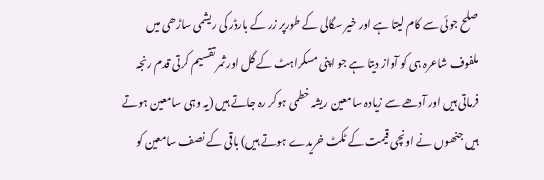صلح جوئی سے کام لیتا ہے اور خیر سگالی کے طورپر زر کے بارڈر کی ریشمی ساڑھی میں ملفوف شاعرہ ہی کو آواز دیتا ہے جو اپنی مسکراہٹ کے گل اور ثمر تقسیم کرتی قدم رنجہ فرماتی ہیں اور آدھے سے زیادہ سامعین ریشہ خطمی ہوکر رہ جاتے ہیں (یہ وہی سامعین ہوتے ہیں جنھوں نے اونچی قیمت کے ٹکٹ خریدے ہوتے ہیں) باقی کے نصف سامعین کو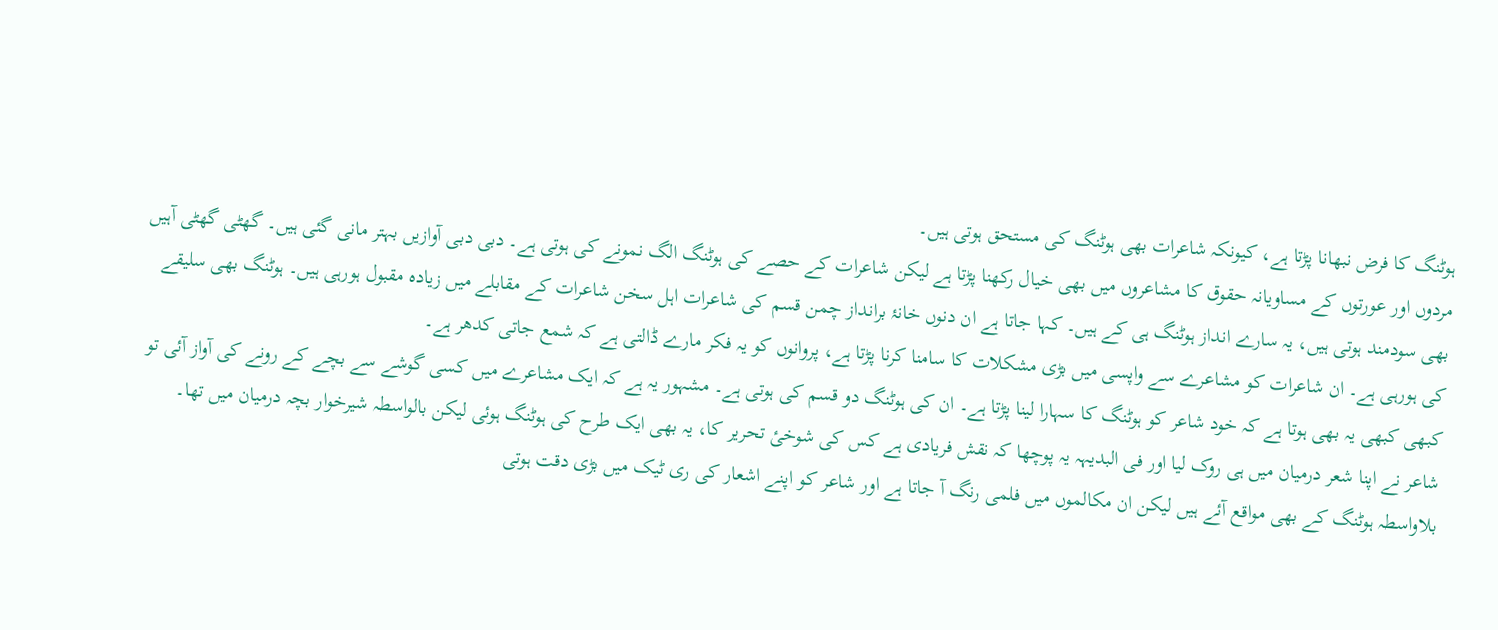ہوٹنگ کا فرض نبھانا پڑتا ہے، کیونکہ شاعرات بھی ہوٹنگ کی مستحق ہوتی ہیں۔
مردوں اور عورتوں کے مساویانہ حقوق کا مشاعروں میں بھی خیال رکھنا پڑتا ہے لیکن شاعرات کے حصے کی ہوٹنگ الگ نمونے کی ہوتی ہے۔ دبی دبی آوازیں بہتر مانی گئی ہیں۔ گھٹی گھٹی آہیں بھی سودمند ہوتی ہیں، یہ سارے انداز ہوٹنگ ہی کے ہیں۔ کہا جاتا ہے ان دنوں خانۂ برانداز چمن قسم کی شاعرات اہل سخن شاعرات کے مقابلے میں زیادہ مقبول ہورہی ہیں۔ ہوٹنگ بھی سلیقے کی ہورہی ہے۔ ان شاعرات کو مشاعرے سے واپسی میں بڑی مشکلات کا سامنا کرنا پڑتا ہے، پروانوں کو یہ فکر مارے ڈالتی ہے کہ شمع جاتی کدھر ہے۔
کبھی کبھی یہ بھی ہوتا ہے کہ خود شاعر کو ہوٹنگ کا سہارا لینا پڑتا ہے۔ ان کی ہوٹنگ دو قسم کی ہوتی ہے۔ مشہور یہ ہے کہ ایک مشاعرے میں کسی گوشے سے بچے کے رونے کی آواز آئی تو شاعر نے اپنا شعر درمیان میں ہی روک لیا اور فی البدیہہ یہ پوچھا کہ نقش فریادی ہے کس کی شوخیٔ تحریر کا، یہ بھی ایک طرح کی ہوٹنگ ہوئی لیکن بالواسطہ شیرخوار بچہ درمیان میں تھا۔ بلاواسطہ ہوٹنگ کے بھی مواقع آئے ہیں لیکن ان مکالموں میں فلمی رنگ آ جاتا ہے اور شاعر کو اپنے اشعار کی ری ٹیک میں بڑی دقت ہوتی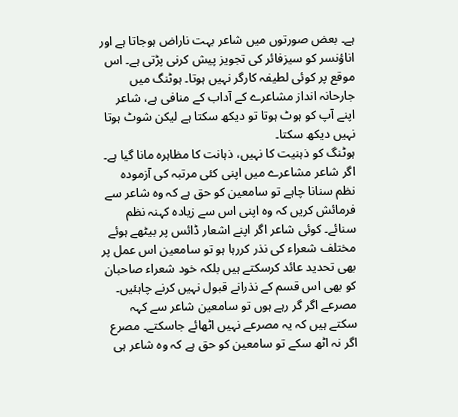ہے۔ بعض صورتوں میں شاعر بہت ناراض ہوجاتا ہے اور اناؤنسر کو سیزفائر کی تجویز پیش کرنی پڑتی ہے۔ اس موقع پر کوئی لطیفہ کارگر نہیں ہوتا۔ ہوٹنگ میں جارحانہ انداز مشاعرے کے آداب کے منافی ہے، شاعر اپنے آپ کو ہوٹ ہوتا تو دیکھ سکتا ہے لیکن شوٹ ہوتا نہیں دیکھ سکتا۔
ہوٹنگ کو ذہنیت کا نہیں، ذہانت کا مظاہرہ مانا گیا ہے۔ اگر شاعر مشاعرے میں اپنی کئی مرتبہ کی آزمودہ نظم سنانا چاہے تو سامعین کو حق ہے کہ وہ شاعر سے فرمائش کریں کہ وہ اپنی اس سے زیادہ کہنہ نظم سنائے۔ کوئی شاعر اگر اپنے اشعار ڈائس پر بیٹھے ہوئے مختلف شعراء کی نذر کررہا ہو تو سامعین اس عمل پر بھی تحدید عائد کرسکتے ہیں بلکہ خود شعراء صاحبان کو بھی اس قسم کے نذرانے قبول نہیں کرنے چاہئیں۔
مصرعے اگر گر رہے ہوں تو سامعین شاعر سے کہہ سکتے ہیں کہ یہ مصرعے نہیں اٹھائے جاسکتے۔ مصرع اگر نہ اٹھ سکے تو سامعین کو حق ہے کہ وہ شاعر ہی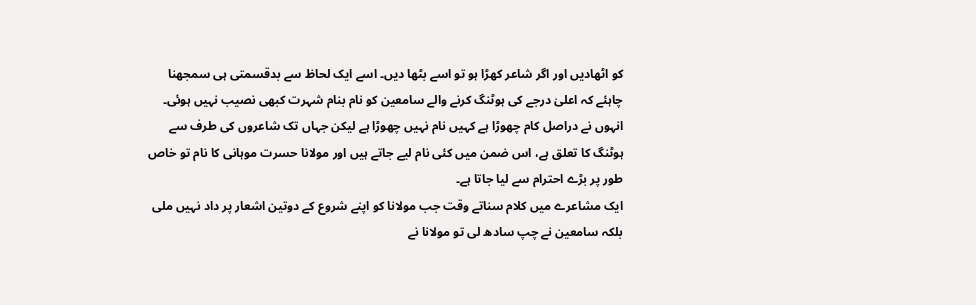کو اٹھادیں اور اگر شاعر کھڑا ہو تو اسے بٹھا دیں۔ اسے ایک لحاظ سے بدقسمتی ہی سمجھنا چاہئے کہ اعلیٰ درجے کی ہوٹنگ کرنے والے سامعین کو نام بنام شہرت کبھی نصیب نہیں ہوئی۔ انہوں نے دراصل کام چھوڑا ہے کہیں نام نہیں چھوڑا ہے لیکن جہاں تک شاعروں کی طرف سے ہوٹنگ کا تعلق ہے، اس ضمن میں کئی نام لیے جاتے ہیں اور مولانا حسرت موہانی کا نام تو خاص طور پر بڑے احترام سے لیا جاتا ہے۔
ایک مشاعرے میں کلام سناتے وقت جب مولانا کو اپنے شروع کے دوتین اشعار پر داد نہیں ملی بلکہ سامعین نے چپ سادھ لی تو مولانا نے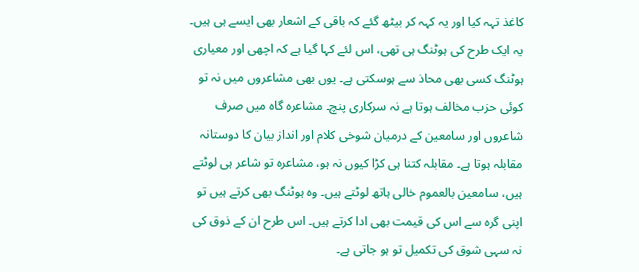کاغذ تہہ کیا اور یہ کہہ کر بیٹھ گئے کہ باقی کے اشعار بھی ایسے ہی ہیں۔
یہ ایک طرح کی ہوٹنگ ہی تھی، اس لئے کہا گیا ہے کہ اچھی اور معیاری ہوٹنگ کسی بھی محاذ سے ہوسکتی ہے۔ یوں بھی مشاعروں میں نہ تو کوئی حزب مخالف ہوتا ہے نہ سرکاری پنچ۔ مشاعرہ گاہ میں صرف شاعروں اور سامعین کے درمیان شوخی کلام اور انداز بیان کا دوستانہ مقابلہ ہوتا ہے۔ مقابلہ کتنا ہی کڑا کیوں نہ ہو، مشاعرہ تو شاعر ہی لوٹتے ہیں، سامعین بالعموم خالی ہاتھ لوٹتے ہیں۔ وہ ہوٹنگ بھی کرتے ہیں تو اپنی گرہ سے اس کی قیمت بھی ادا کرتے ہیں۔ اس طرح ان کے ذوق کی نہ سہی شوق کی تکمیل تو ہو جاتی ہے۔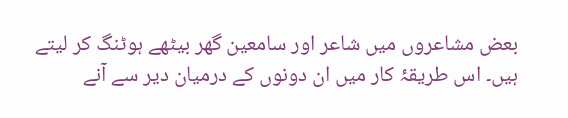بعض مشاعروں میں شاعر اور سامعین گھر بیٹھے ہوٹنگ کر لیتے ہیں۔ اس طریقۂ کار میں ان دونوں کے درمیان دیر سے آنے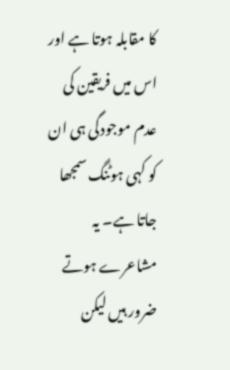کا مقابلہ ہوتا ہے اور اس میں فریقین کی عدم موجودگی ہی ان کو کہی ہوٹنگ سمجھا جاتا ہے۔ یہ مشاعرے ہوتے ضرور ہیں لیکن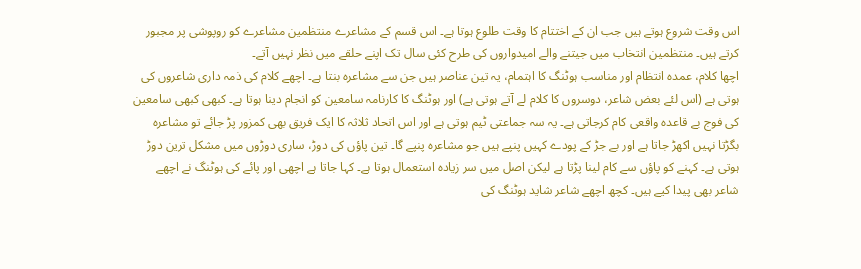اس وقت شروع ہوتے ہیں جب ان کے اختتام کا وقت طلوع ہوتا ہے۔ اس قسم کے مشاعرے منتظمین مشاعرے کو روپوشی پر مجبور کرتے ہیں۔ منتظمین انتخاب میں جیتنے والے امیدواروں کی طرح کئی سال تک اپنے حلقے میں نظر نہیں آتے۔
اچھا کلام، عمدہ انتظام اور مناسب ہوٹنگ کا اہتمام، یہ تین عناصر ہیں جن سے مشاعرہ بنتا ہے۔ اچھے کلام کی ذمہ داری شاعروں کی ہوتی ہے (اس لئے بعض شاعر، دوسروں کا کلام لے آتے ہوتی ہے) اور ہوٹنگ کا کارنامہ سامعین کو انجام دینا ہوتا ہے۔ کبھی کبھی سامعین کی فوج بے قاعدہ واقعی کام کرجاتی ہے۔ یہ سہ جماعتی ٹیم ہوتی ہے اور اس اتحاد ثلاثہ کا ایک فریق بھی کمزور پڑ جائے تو مشاعرہ بگڑتا نہیں اکھڑ جاتا ہے اور بے جڑ کے پودے کہیں پنپے ہیں جو مشاعرہ پنپے گا۔ تین پاؤں کی دوڑ، ساری دوڑوں میں مشکل ترین دوڑ ہوتی ہے۔ کہنے کو پاؤں سے کام لینا پڑتا ہے لیکن اصل میں سر زیادہ استعمال ہوتا ہے۔ کہا جاتا ہے اچھی اور پائے کی ہوٹنگ نے اچھے شاعر بھی پیدا کیے ہیں۔ کچھ اچھے شاعر شاید ہوٹنگ کی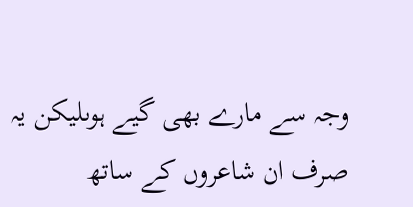وجہ سے مارے بھی گیے ہوںلیکن یہ صرف ان شاعروں کے ساتھ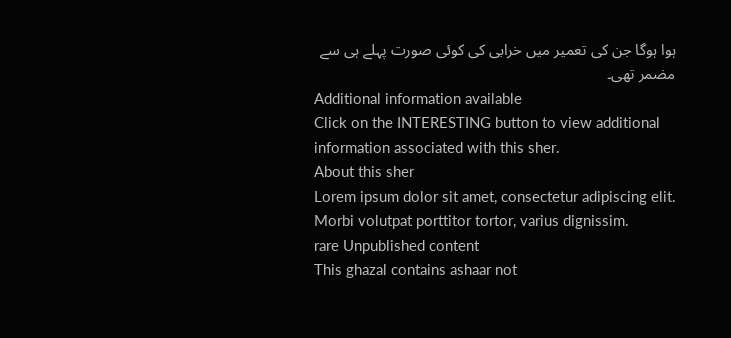ہوا ہوگا جن کی تعمیر میں خرابی کی کوئی صورت پہلے ہی سے مضمر تھی۔
Additional information available
Click on the INTERESTING button to view additional information associated with this sher.
About this sher
Lorem ipsum dolor sit amet, consectetur adipiscing elit. Morbi volutpat porttitor tortor, varius dignissim.
rare Unpublished content
This ghazal contains ashaar not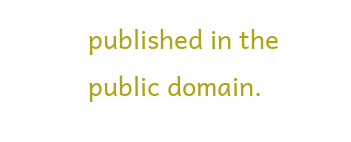published in the public domain.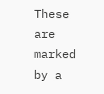These are marked by a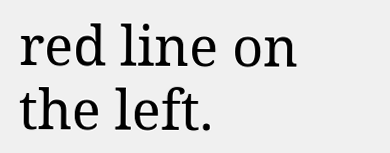red line on the left.